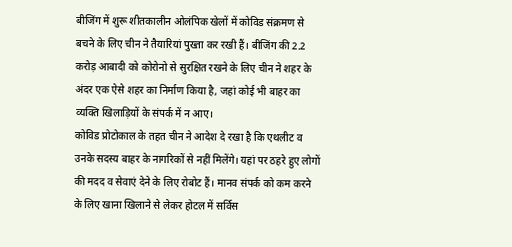बीजिंग में शुरू शीतकालीन ओलंपिक खेलों में कोविड संक्रमण से बचने के लिए चीन ने तैयारियां पुख्ता कर रखी हैं। बीजिंग की 2.2 करोड़ आबादी को कोरोनो से सुरक्षित रखने के लिए चीन ने शहर के अंदर एक ऐसे शहर का निर्माण किया है, जहां कोई भी बाहर का व्यक्ति खिलाड़ियों के संपर्क में न आए।
कोविड प्रोटोकाल के तहत चीन ने आदेश दे रखा है कि एथलीट व उनके सदस्य बाहर के नागरिकों से नहीं मिलेंगे। यहां पर ठहरे हुए लोगों की मदद व सेवाएं देने के लिए रोबोट हैं। मानव संपर्क को कम करने के लिए खाना खिलाने से लेकर होटल में सर्विस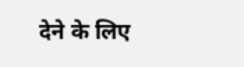देने के लिए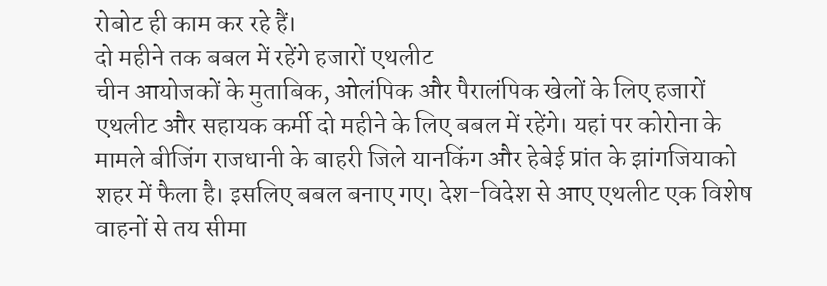रोबोट ही काम कर रहे हैं।
दो महीने तक बबल में रहेंगे हजारों एथलीट
चीन आयोजकों के मुताबिक, ओलंपिक और पैरालंपिक खेलों के लिए हजारों एथलीट और सहायक कर्मी दो महीने के लिए बबल में रहेंगे। यहां पर कोरोना के मामले बीजिंग राजधानी के बाहरी जिले यानकिंग और हेबेई प्रांत के झांगजियाको शहर में फैला है। इसलिए बबल बनाए गए। देश-विदेश से आए एथलीट एक विशेष वाहनों से तय सीमा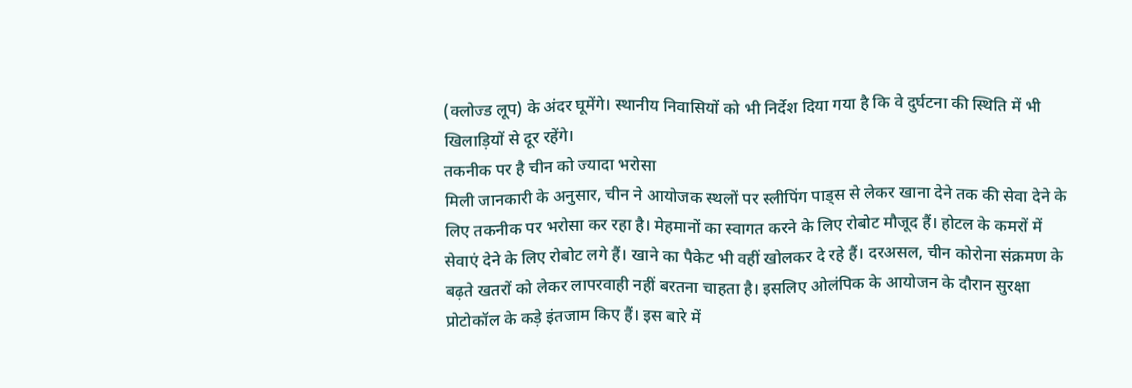(क्लोज्ड लूप) के अंदर घूमेंगे। स्थानीय निवासियों को भी निर्देश दिया गया है कि वे दुर्घटना की स्थिति में भी खिलाड़ियों से दूर रहेंगे।
तकनीक पर है चीन को ज्यादा भरोसा
मिली जानकारी के अनुसार, चीन ने आयोजक स्थलों पर स्लीपिंग पाड्स से लेकर खाना देने तक की सेवा देने के लिए तकनीक पर भरोसा कर रहा है। मेहमानों का स्वागत करने के लिए रोबोट मौजूद हैं। होटल के कमरों में सेवाएं देने के लिए रोबोट लगे हैं। खाने का पैकेट भी वहीं खोलकर दे रहे हैं। दरअसल, चीन कोरोना संक्रमण के बढ़ते खतरों को लेकर लापरवाही नहीं बरतना चाहता है। इसलिए ओलंपिक के आयोजन के दौरान सुरक्षा प्रोटोकॉल के कड़े इंतजाम किए हैं। इस बारे में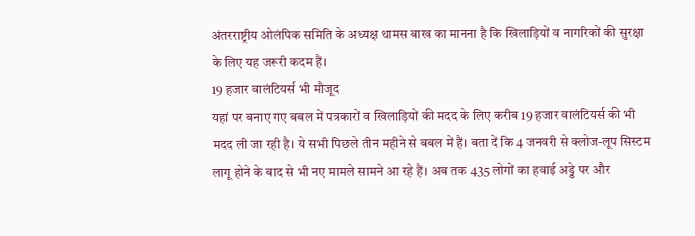अंतरराष्ट्रीय ओलंपिक समिति के अध्यक्ष थामस बाख का मानना है कि खिलाड़ियों व नागरिकों की सुरक्षा के लिए यह जरूरी कदम हैं।
19 हजार वालंटियर्स भी मौजूद
यहां पर बनाए गए बबल में पत्रकारों व खिलाड़ियों की मदद के लिए करीब 19 हजार वालंटियर्स की भी मदद ली जा रही है। ये सभी पिछले तीन महीने से बबल में हैं। बता दें कि 4 जनवरी से क्लोज-लूप सिस्टम लागू होने के बाद से भी नए मामले सामने आ रहे हैं। अब तक 435 लोगों का हवाई अड्डे पर और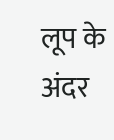लूप के अंदर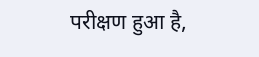परीक्षण हुआ है,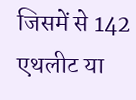जिसमें से 142 एथलीट या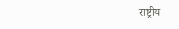राष्ट्रीय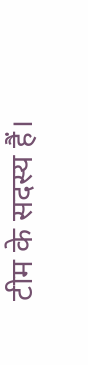टीम के सदस्य हैं।